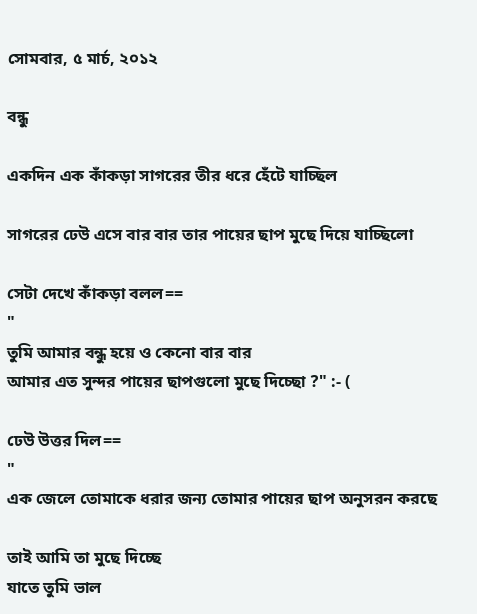সোমবার, ৫ মার্চ, ২০১২

বন্ধু

একদিন এক কাঁকড়া সাগরের তীর ধরে হেঁটে যাচ্ছিল

সাগরের ঢেউ এসে বার বার তার পায়ের ছাপ মুছে দিয়ে যাচ্ছিলো

সেটা দেখে কাঁকড়া বলল==
"
তুমি আমার বন্ধু হয়ে ও কেনো বার বার
আমার এত সুন্দর পায়ের ছাপগুলো মুছে দিচ্ছো ?" :- (

ঢেউ উত্তর দিল==
"
এক জেলে তোমাকে ধরার জন্য তোমার পায়ের ছাপ অনুসরন করছে

তাই আমি তা মুছে দিচ্ছে
যাতে তুমি ভাল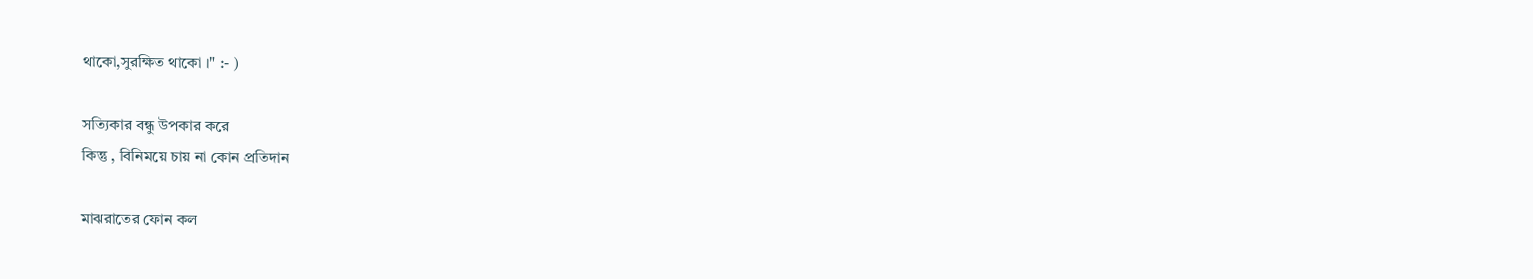থাকো,সুরক্ষিত থাকো ।" :- )

সত্যিকার বন্ধু উপকার করে
কিন্তু , বিনিময়ে চায় না কোন প্রতিদান

মাঝরাতের ফোন কল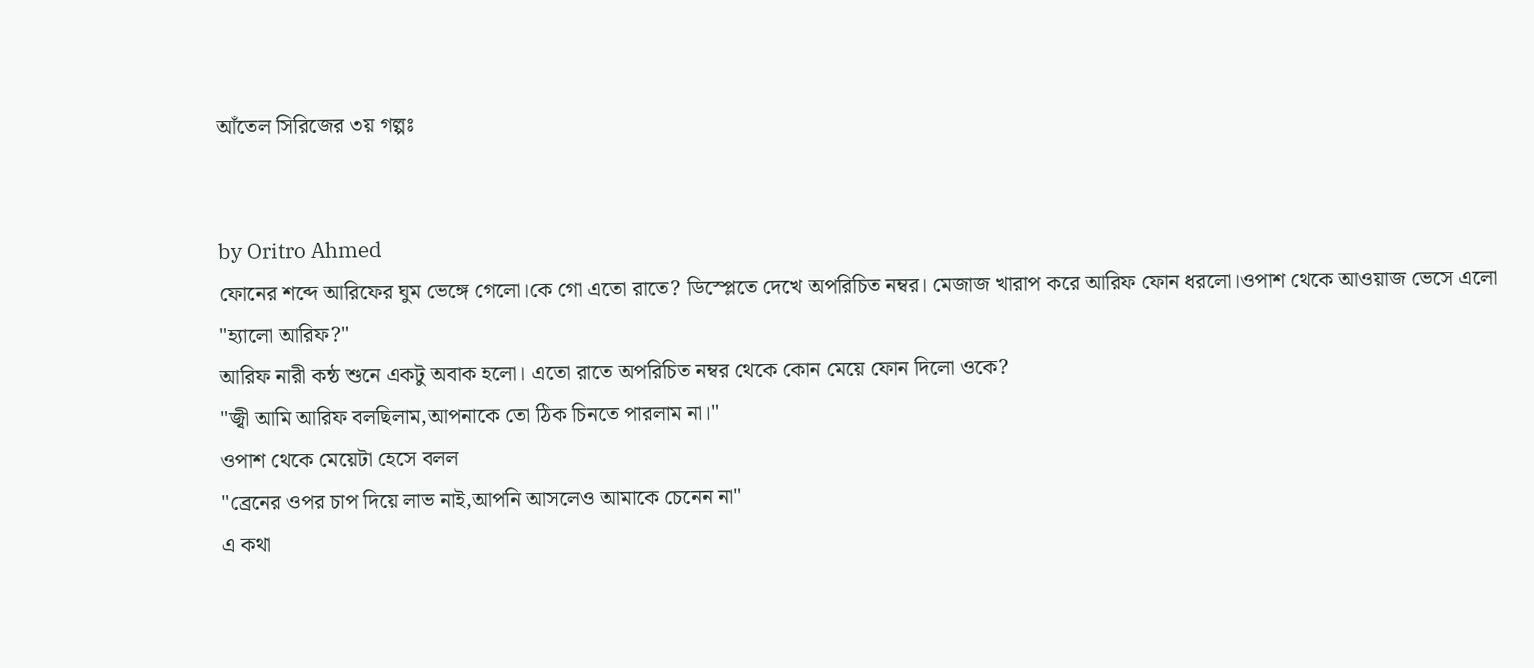আঁতেল সিরিজের ৩য় গল্পঃ


by Oritro Ahmed
ফোনের শব্দে আরিফের ঘুম ভেঙ্গে গেলো।কে গো এতো রাতে? ডিস্প্লেতে দেখে অপরিচিত নম্বর। মেজাজ খারাপ করে আরিফ ফোন ধরলো।ওপাশ থেকে আওয়াজ ভেসে এলো
"হ্যালো আরিফ?"
আরিফ নারী কন্ঠ শুনে একটু অবাক হলো। এতো রাতে অপরিচিত নম্বর থেকে কোন মেয়ে ফোন দিলো ওকে?
"জ্বী আমি আরিফ বলছিলাম,আপনাকে তো ঠিক চিনতে পারলাম না।"
ওপাশ থেকে মেয়েটা হেসে বলল
"ব্রেনের ওপর চাপ দিয়ে লাভ নাই,আপনি আসলেও আমাকে চেনেন না"
এ কথা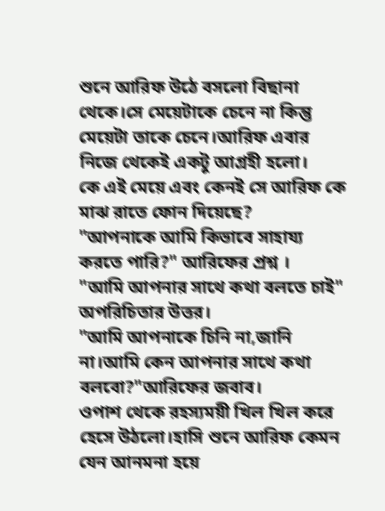শুনে আরিফ উঠে বসলো বিছানা থেকে।সে মেয়েটাকে চেনে না কিন্তু মেয়েটা তাকে চেনে।আরিফ এবার নিজে থেকেই একটু আগ্রহী হলো।
কে এই মেয়ে এবং কেনই সে আরিফ কে মাঝ রাতে ফোন দিয়েছে?
"আপনাকে আমি কিভাবে সাহায্য করতে পারি?" আরিফের প্রশ্ন ।
"আমি আপনার সাথে কথা বলতে চাই" অপরিচিতার উত্তর।
"আমি আপনাকে চিনি না,জানি না।আমি কেন আপনার সাথে কথা বলবো?"আরিফের জবাব।
ওপাশ থেকে রহস্যময়ী খিল খিল করে হেসে উঠলো।হাসি শুনে আরিফ কেমন যেন আনমনা হয়ে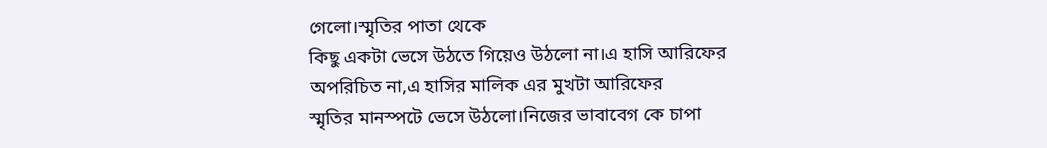গেলো।স্মৃতির পাতা থেকে
কিছু একটা ভেসে উঠতে গিয়েও উঠলো না।এ হাসি আরিফের অপরিচিত না,এ হাসির মালিক এর মুখটা আরিফের
স্মৃতির মানস্পটে ভেসে উঠলো।নিজের ভাবাবেগ কে চাপা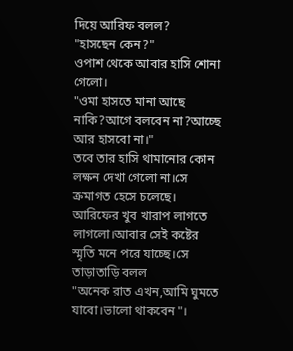দিয়ে আরিফ বলল?
"হাসছেন কেন?"
ওপাশ থেকে আবার হাসি শোনা গেলো।
"ওমা হাসতে মানা আছে নাকি?আগে বলবেন না?আচ্ছে আর হাসবো না।"
তবে তার হাসি থামানোর কোন লক্ষন দেখা গেলো না।সে ক্রমাগত হেসে চলেছে।
আরিফের খুব খারাপ লাগতে লাগলো।আবার সেই কষ্টের স্মৃতি মনে পরে যাচ্ছে।সে তাড়াতাড়ি বলল
"অনেক রাত এখন,আমি ঘুমতে যাবো।ভালো থাকবেন"।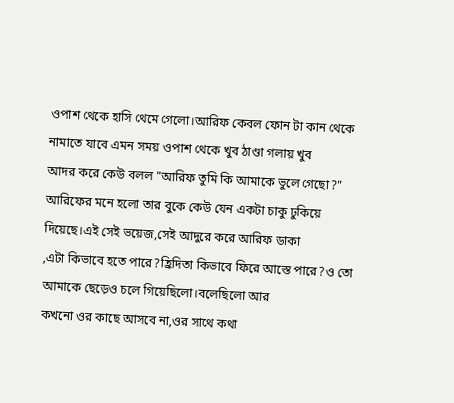ওপাশ থেকে হাসি থেমে গেলো।আরিফ কেবল ফোন টা কান থেকে নামাতে যাবে এমন সময় ওপাশ থেকে খুব ঠাণ্ডা গলায় খুব
আদর করে কেউ বলল "আরিফ তুমি কি আমাকে ভুলে গেছো?"
আরিফের মনে হলো তার বুকে কেউ যেন একটা চাকু ঢুকিয়ে দিয়েছে।এই সেই ভয়েজ,সেই আদুরে করে আরিফ ডাকা
,এটা কিভাবে হতে পারে?হ্রিদিতা কিভাবে ফিরে আস্তে পারে?ও তো আমাকে ছেড়েও চলে গিয়েছিলো।বলেছিলো আর
কখনো ওর কাছে আসবে না,ওর সাথে কথা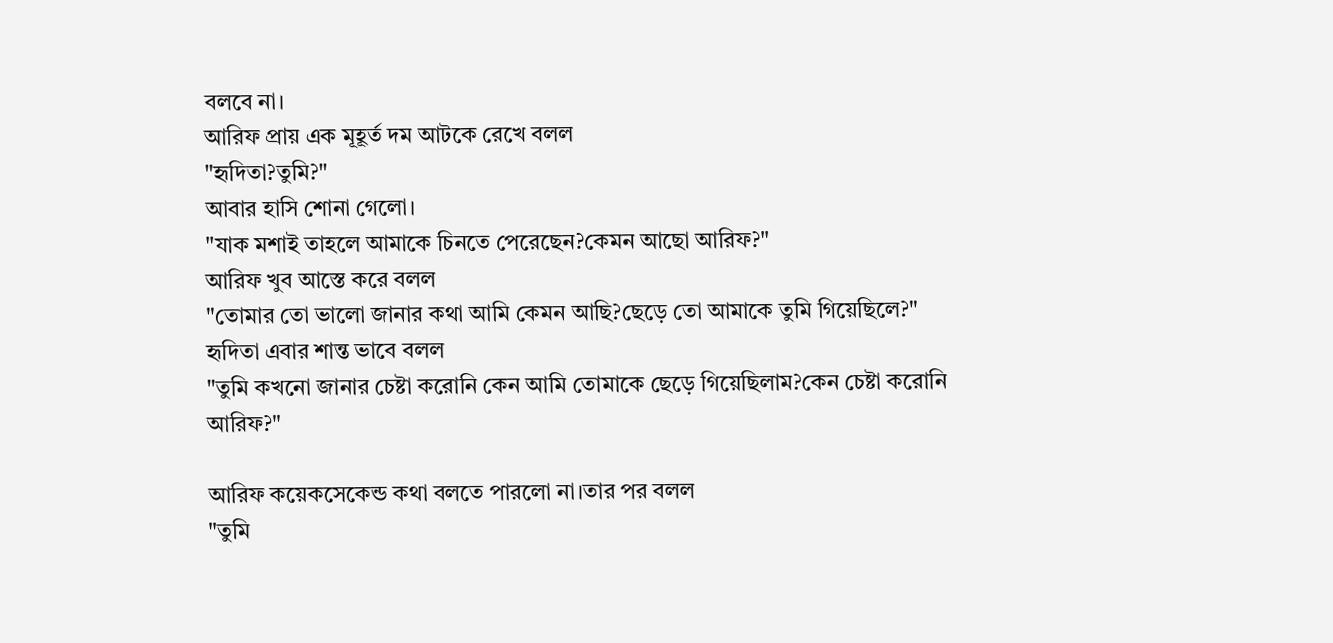বলবে না।
আরিফ প্রায় এক মূহূর্ত দম আটকে রেখে বলল
"হৃদিতা?তুমি?"
আবার হাসি শোনা গেলো।
"যাক মশাই তাহলে আমাকে চিনতে পেরেছেন?কেমন আছো আরিফ?"
আরিফ খুব আস্তে করে বলল
"তোমার তো ভালো জানার কথা আমি কেমন আছি?ছেড়ে তো আমাকে তুমি গিয়েছিলে?"
হৃদিতা এবার শান্ত ভাবে বলল
"তুমি কখনো জানার চেষ্টা করোনি কেন আমি তোমাকে ছেড়ে গিয়েছিলাম?কেন চেষ্টা করোনি আরিফ?"

আরিফ কয়েকসেকেন্ড কথা বলতে পারলো না।তার পর বলল
"তুমি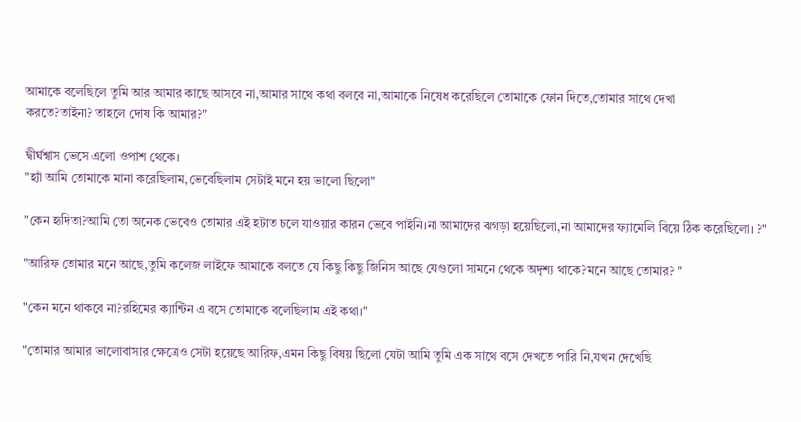আমাকে বলেছিলে তুমি আর আমার কাছে আসবে না,আমার সাথে কথা বলবে না,আমাকে নিষেধ করেছিলে তোমাকে ফোন দিতে,তোমার সাথে দেখা
করতে?তাইনা? তাহলে দোষ কি আমার?"

দ্বীর্ঘশ্বাস ভেসে এলো ওপাশ থেকে।
"হ্যাঁ আমি তোমাকে মানা করেছিলাম,ভেবেছিলাম সেটাই মনে হয় ভালো ছিলো"

"কেন হৃদিতা?আমি তো অনেক ভেবেও তোমার এই হটাত চলে যাওয়ার কারন ভেবে পাইনি।না আমাদের ঝগড়া হয়েছিলো,না আমাদের ফ্যামেলি বিয়ে ঠিক করেছিলো। ?"

"আরিফ তোমার মনে আছে,তুমি কলেজ লাইফে আমাকে বলতে যে কিছু কিছু জিনিস আছে যেগুলো সামনে থেকে অদৃশ্য থাকে?মনে আছে তোমার? "

"কেন মনে থাকবে না?রহিমের ক্যান্টিন এ বসে তোমাকে বলেছিলাম এই কথা।"

"তোমার আমার ভালোবাসার ক্ষেত্রেও সেটা হয়েছে আরিফ,এমন কিছু বিষয় ছিলো যেটা আমি তুমি এক সাথে বসে দেখতে পারি নি,যখন দেখেছি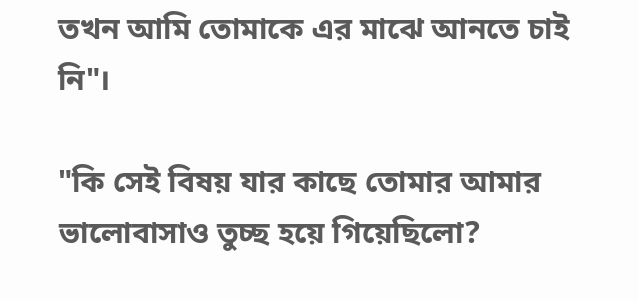তখন আমি তোমাকে এর মাঝে আনতে চাই নি"।

"কি সেই বিষয় যার কাছে তোমার আমার ভালোবাসাও তুচ্ছ হয়ে গিয়েছিলো?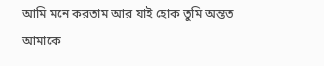আমি মনে করতাম আর যাই হোক তুমি অন্তত আমাকে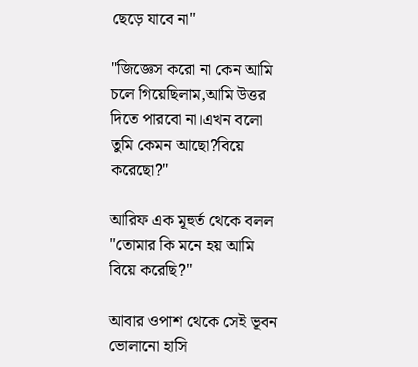ছেড়ে যাবে না"

"জিজ্ঞেস করো না কেন আমি চলে গিয়েছিলাম,আমি উত্তর দিতে পারবো না।এখন বলো তুমি কেমন আছো?বিয়ে করেছো?"

আরিফ এক মূহুর্ত থেকে বলল
"তোমার কি মনে হয় আমি বিয়ে করেছি?"

আবার ওপাশ থেকে সেই ভূবন ভোলানো হাসি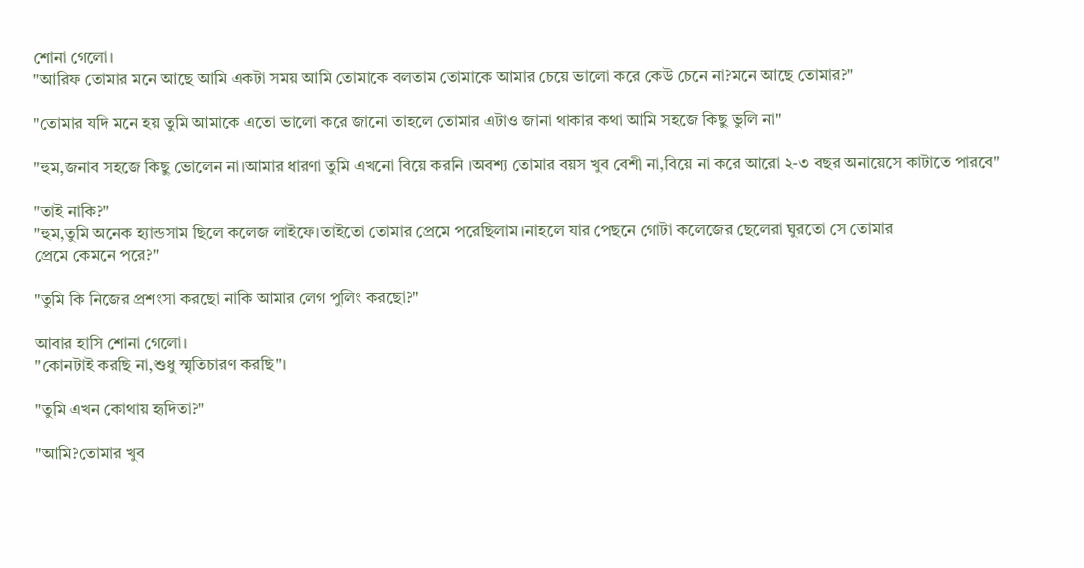শোনা গেলো।
"আরিফ তোমার মনে আছে আমি একটা সময় আমি তোমাকে বলতাম তোমাকে আমার চেয়ে ভালো করে কেউ চেনে না?মনে আছে তোমার?"

"তোমার যদি মনে হয় তুমি আমাকে এতো ভালো করে জানো তাহলে তোমার এটাও জানা থাকার কথা আমি সহজে কিছু ভুলি না"

"হুম,জনাব সহজে কিছু ভোলেন না।আমার ধারণা তুমি এখনো বিয়ে করনি ।অবশ্য তোমার বয়স খুব বেশী না,বিয়ে না করে আরো ২-৩ বছর অনায়েসে কাটাতে পারবে"

"তাই নাকি?"
"হুম,তুমি অনেক হ্যান্ডসাম ছিলে কলেজ লাইফে।তাইতো তোমার প্রেমে পরেছিলাম।নাহলে যার পেছনে গোটা কলেজের ছেলেরা ঘুরতো সে তোমার
প্রেমে কেমনে পরে?"

"তুমি কি নিজের প্রশংসা করছো নাকি আমার লেগ পুলিং করছো?"

আবার হাসি শোনা গেলো।
"কোনটাই করছি না,শুধু স্মৃতিচারণ করছি"।

"তুমি এখন কোথায় হৃদিতা?"

"আমি?তোমার খুব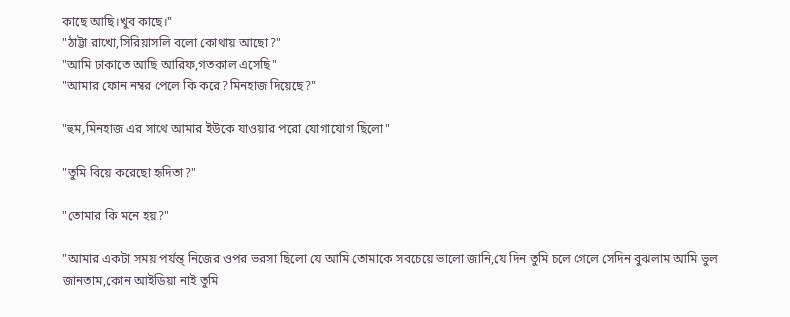কাছে আছি।খুব কাছে।"
"ঠাট্টা রাখো,সিরিয়াসলি বলো কোথায় আছো?"
"আমি ঢাকাতে আছি আরিফ,গতকাল এসেছি"
"আমার ফোন নম্বর পেলে কি করে?মিনহাজ দিয়েছে?"

"হুম,মিনহাজ এর সাথে আমার ইউকে যাওয়ার পরো যোগাযোগ ছিলো"

"তুমি বিয়ে করেছো হৃদিতা?"

"তোমার কি মনে হয়?"

"আমার একটা সময় পর্যন্ত্ নিজের ওপর ভরসা ছিলো যে আমি তোমাকে সবচেয়ে ভালো জানি,যে দিন তুমি চলে গেলে সেদিন বুঝলাম আমি ভুল জানতাম,কোন আইডিয়া নাই তুমি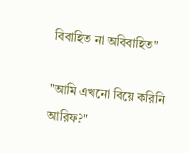বিবাহিত না অবিবাহিত"

"আমি এখনো বিয়ে করিনি আরিফ?"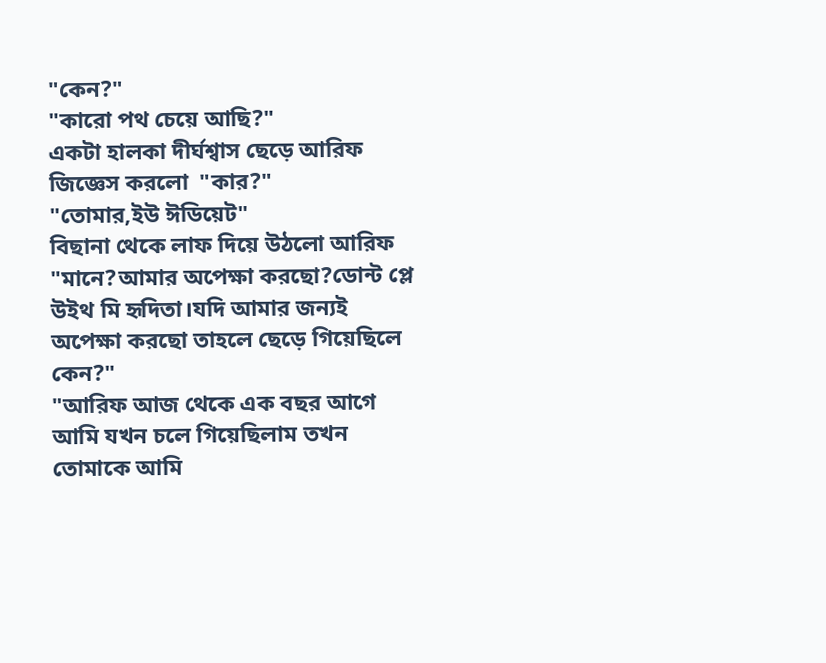"কেন?"
"কারো পথ চেয়ে আছি?"
একটা হালকা দীর্ঘশ্বাস ছেড়ে আরিফ জিজ্ঞেস করলো  "কার?"
"তোমার,ইউ ঈডিয়েট"
বিছানা থেকে লাফ দিয়ে উঠলো আরিফ "মানে?আমার অপেক্ষা করছো?ডোন্ট প্লে উইথ মি হৃদিতা।যদি আমার জন্যই অপেক্ষা করছো তাহলে ছেড়ে গিয়েছিলে কেন?"
"আরিফ আজ থেকে এক বছর আগে আমি যখন চলে গিয়েছিলাম তখন তোমাকে আমি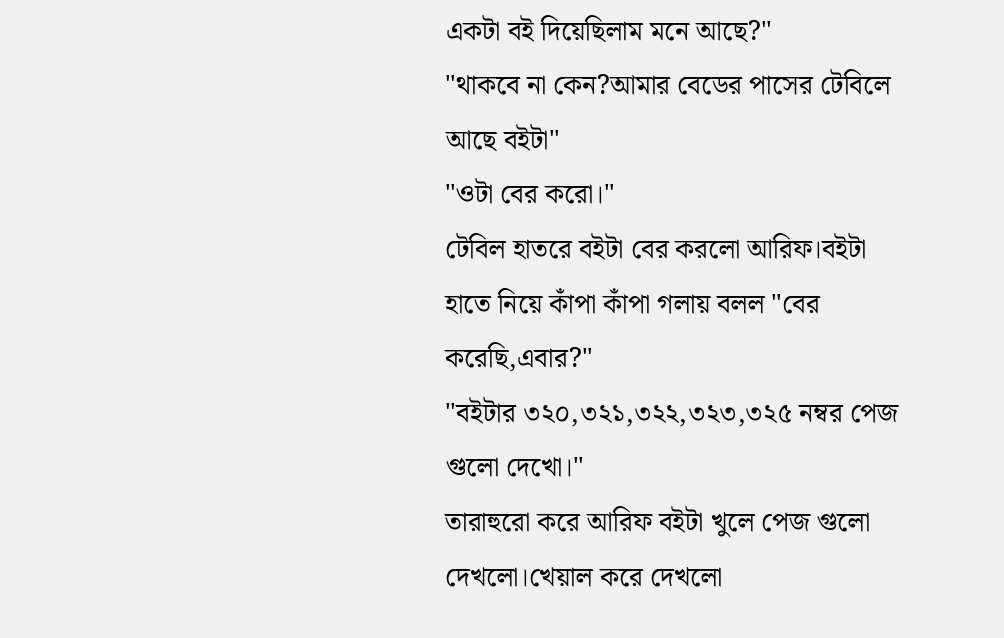একটা বই দিয়েছিলাম মনে আছে?"
"থাকবে না কেন?আমার বেডের পাসের টেবিলে আছে বইটা"
"ওটা বের করো।"
টেবিল হাতরে বইটা বের করলো আরিফ।বইটা হাতে নিয়ে কাঁপা কাঁপা গলায় বলল "বের করেছি,এবার?"
"বইটার ৩২০,৩২১,৩২২,৩২৩,৩২৫ নম্বর পেজ গুলো দেখো।"
তারাহুরো করে আরিফ বইটা খুলে পেজ গুলো দেখলো।খেয়াল করে দেখলো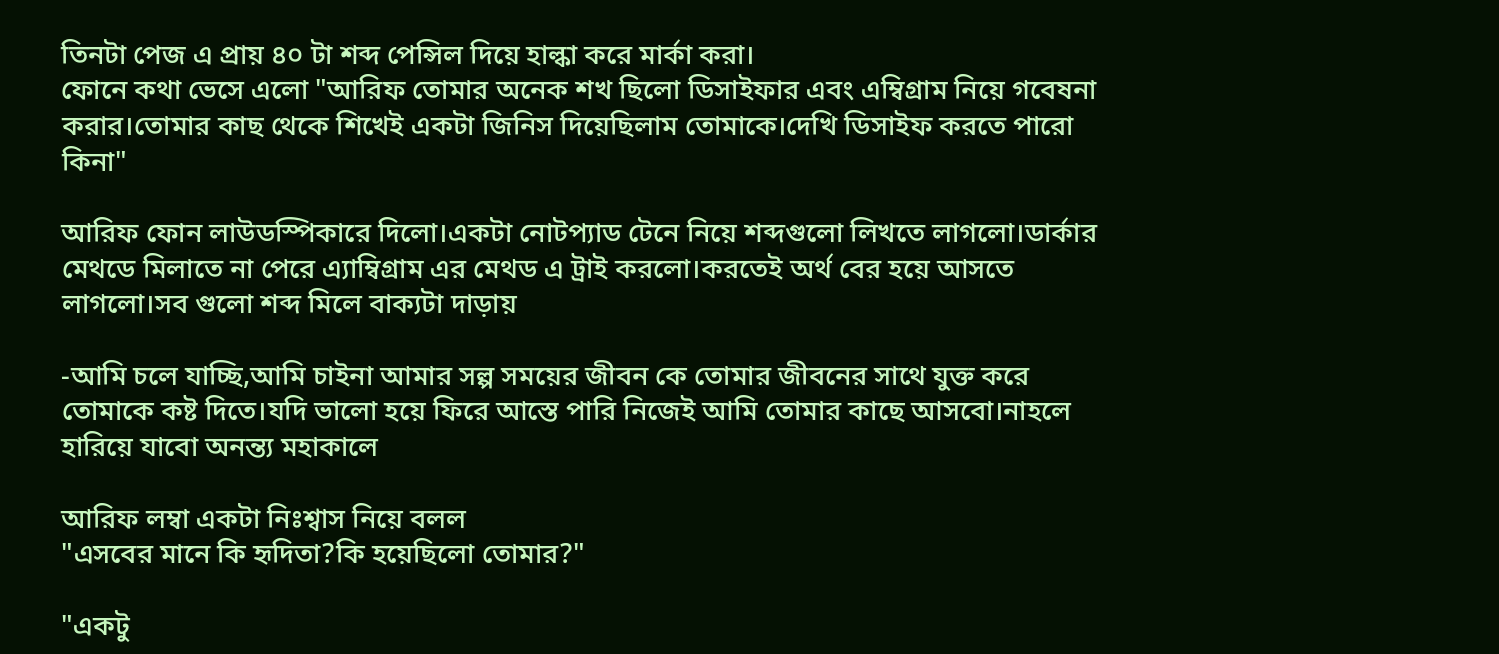তিনটা পেজ এ প্রায় ৪০ টা শব্দ পেন্সিল দিয়ে হাল্কা করে মার্কা করা।
ফোনে কথা ভেসে এলো "আরিফ তোমার অনেক শখ ছিলো ডিসাইফার এবং এম্বিগ্রাম নিয়ে গবেষনা করার।তোমার কাছ থেকে শিখেই একটা জিনিস দিয়েছিলাম তোমাকে।দেখি ডিসাইফ করতে পারো কিনা"

আরিফ ফোন লাউডস্পিকারে দিলো।একটা নোটপ্যাড টেনে নিয়ে শব্দগুলো লিখতে লাগলো।ডার্কার মেথডে মিলাতে না পেরে এ্যাম্বিগ্রাম এর মেথড এ ট্রাই করলো।করতেই অর্থ বের হয়ে আসতে লাগলো।সব গুলো শব্দ মিলে বাক্যটা দাড়ায়

-আমি চলে যাচ্ছি,আমি চাইনা আমার সল্প সময়ের জীবন কে তোমার জীবনের সাথে যুক্ত করে তোমাকে কষ্ট দিতে।যদি ভালো হয়ে ফিরে আস্তে পারি নিজেই আমি তোমার কাছে আসবো।নাহলে হারিয়ে যাবো অনন্ত্য মহাকালে

আরিফ লম্বা একটা নিঃশ্বাস নিয়ে বলল
"এসবের মানে কি হৃদিতা?কি হয়েছিলো তোমার?"

"একটু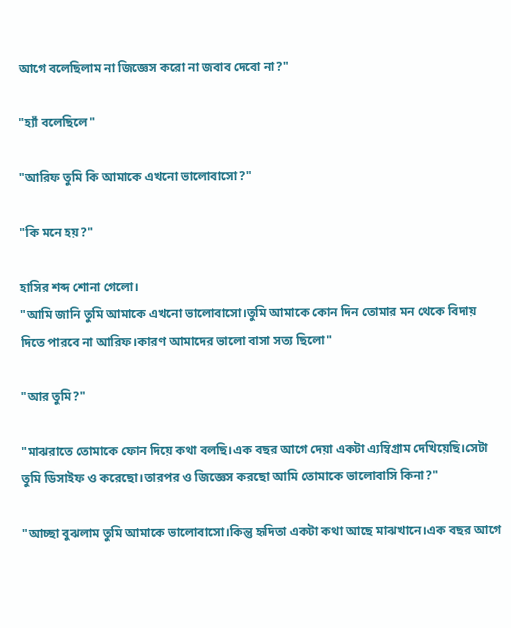আগে বলেছিলাম না জিজ্ঞেস করো না জবাব দেবো না?"

"হ্যাঁ বলেছিলে"

"আরিফ তুমি কি আমাকে এখনো ভালোবাসো?"

"কি মনে হয়?"

হাসির শব্দ শোনা গেলো।
"আমি জানি তুমি আমাকে এখনো ভালোবাসো।তুমি আমাকে কোন দিন তোমার মন থেকে বিদায় দিতে পারবে না আরিফ।কারণ আমাদের ভালো বাসা সত্য ছিলো"

"আর তুমি?"

"মাঝরাতে তোমাকে ফোন দিয়ে কথা বলছি।এক বছর আগে দেয়া একটা এ্যম্বিগ্রাম দেখিয়েছি।সেটা তুমি ডিসাইফ ও করেছো।তারপর ও জিজ্ঞেস করছো আমি তোমাকে ভালোবাসি কিনা?"

"আচ্ছা বুঝলাম তুমি আমাকে ভালোবাসো।কিন্তু হৃদিতা একটা কথা আছে মাঝখানে।এক বছর আগে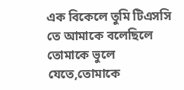এক বিকেলে তুমি টিএসসি তে আমাকে বলেছিলে তোমাকে ভুলে যেতে,তোমাকে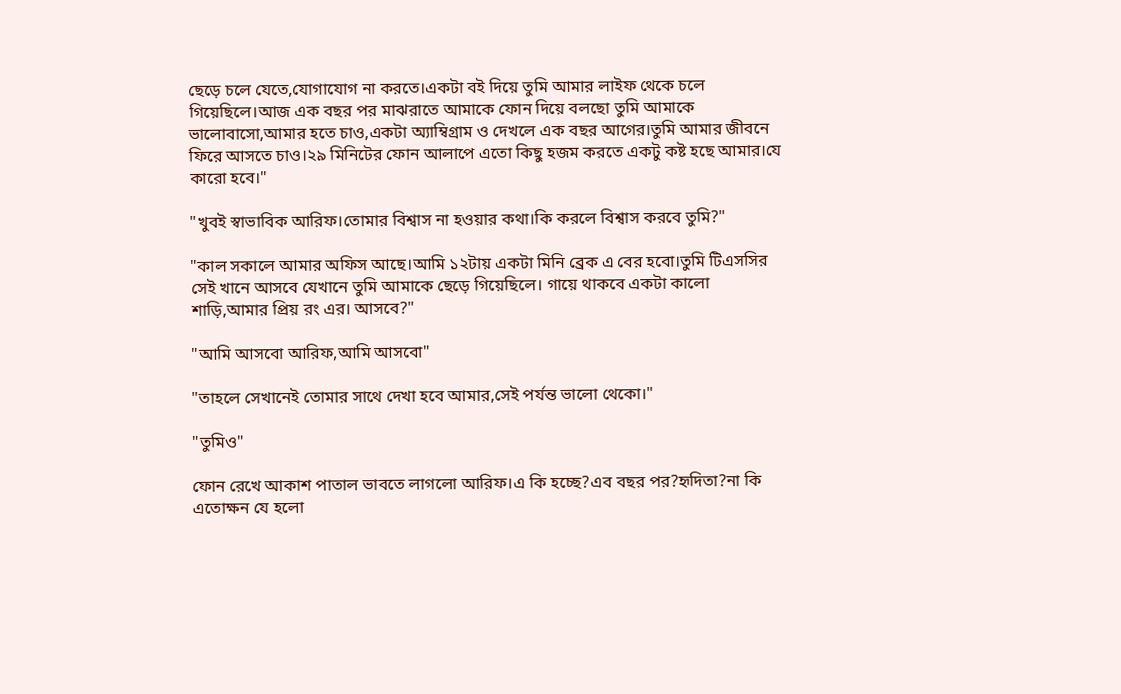ছেড়ে চলে যেতে,যোগাযোগ না করতে।একটা বই দিয়ে তুমি আমার লাইফ থেকে চলে গিয়েছিলে।আজ এক বছর পর মাঝরাতে আমাকে ফোন দিয়ে বলছো তুমি আমাকে ভালোবাসো,আমার হতে চাও,একটা অ্যাম্বিগ্রাম ও দেখলে এক বছর আগের।তুমি আমার জীবনে ফিরে আসতে চাও।২৯ মিনিটের ফোন আলাপে এতো কিছু হজম করতে একটু কষ্ট হছে আমার।যে কারো হবে।"

"খুবই স্বাভাবিক আরিফ।তোমার বিশ্বাস না হওয়ার কথা।কি করলে বিশ্বাস করবে তুমি?"

"কাল সকালে আমার অফিস আছে।আমি ১২টায় একটা মিনি ব্রেক এ বের হবো।তুমি টিএসসির সেই খানে আসবে যেখানে তুমি আমাকে ছেড়ে গিয়েছিলে। গায়ে থাকবে একটা কালো শাড়ি,আমার প্রিয় রং এর। আসবে?"

"আমি আসবো আরিফ,আমি আসবো"

"তাহলে সেখানেই তোমার সাথে দেখা হবে আমার,সেই পর্যন্ত ভালো থেকো।"

"তুমিও"

ফোন রেখে আকাশ পাতাল ভাবতে লাগলো আরিফ।এ কি হচ্ছে?এব বছর পর?হৃদিতা?না কি এতোক্ষন যে হলো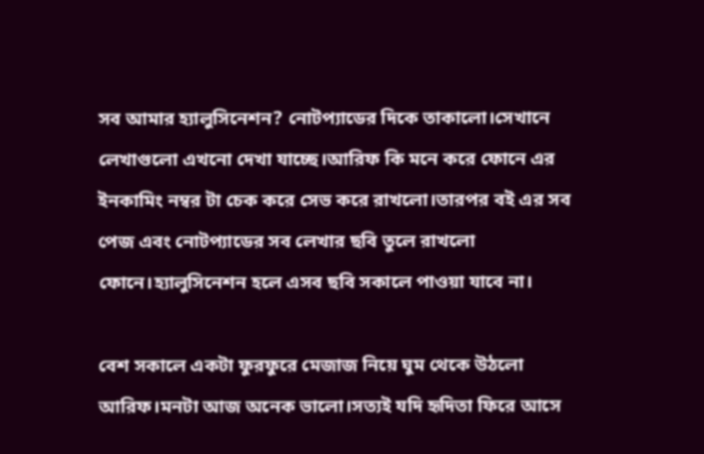সব আমার হ্যালুসিনেশন? নোটপ্যাডের দিকে তাকালো।সেখানে লেখাগুলো এখনো দেখা যাচ্ছে।আরিফ কি মনে করে ফোনে এর ইনকামিং নম্বর টা চেক করে সেভ করে রাখলো।তারপর বই এর সব পেজ এবং নোটপ্যাডের সব লেখার ছবি তুলে রাখলো ফোনে।হ্যালুসিনেশন হলে এসব ছবি সকালে পাওয়া যাবে না।

বেশ সকালে একটা ফুরফুরে মেজাজ নিয়ে ঘুম থেকে উঠলো আরিফ।মনটা আজ অনেক ভালো।সত্যই যদি হৃদিতা ফিরে আসে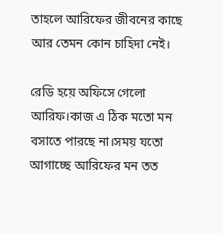তাহলে আরিফের জীবনের কাছে আর তেমন কোন চাহিদা নেই।

রেডি হয়ে অফিসে গেলো আরিফ।কাজ এ ঠিক মতো মন বসাতে পারছে না।সময় যতো আগাচ্ছে আরিফের মন তত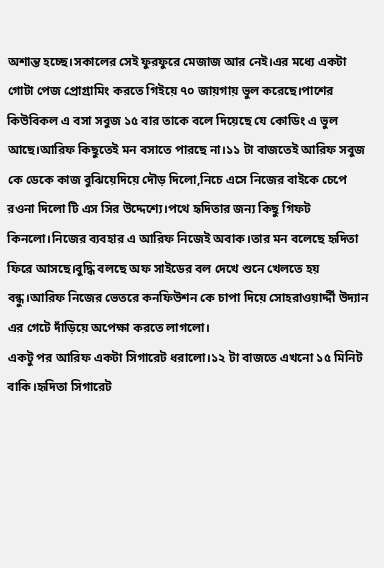অশান্ত হচ্ছে।সকালের সেই ফুরফুরে মেজাজ আর নেই।এর মধ্যে একটা গোটা পেজ প্রোগ্রামিং করতে গিইয়ে ৭০ জায়গায় ভুল করেছে।পাশের কিউবিকল এ বসা সবুজ ১৫ বার তাকে বলে দিয়েছে যে কোডিং এ ভুল আছে।আরিফ কিছুতেই মন বসাতে পারছে না।১১ টা বাজতেই আরিফ সবুজ কে ডেকে কাজ বুঝিয়েদিয়ে দৌড় দিলো,নিচে এসে নিজের বাইকে চেপে রওনা দিলো টি এস সির উদ্দেশ্যে।পথে হৃদিতার জন্য কিছু গিফট কিনলো।নিজের ব্যবহার এ আরিফ নিজেই অবাক।তার মন বলেছে হৃদিতা ফিরে আসছে।বুদ্ধি বলছে অফ সাইডের বল দেখে শুনে খেলতে হয় বন্ধু।আরিফ নিজের ভেতরে কনফিউশন কে চাপা দিয়ে সোহরাওয়ার্দ্দী উদ্যান এর গেটে দাঁড়িয়ে অপেক্ষা করতে লাগলো।
একটু পর আরিফ একটা সিগারেট ধরালো।১২ টা বাজতে এখনো ১৫ মিনিট বাকি।হৃদিতা সিগারেট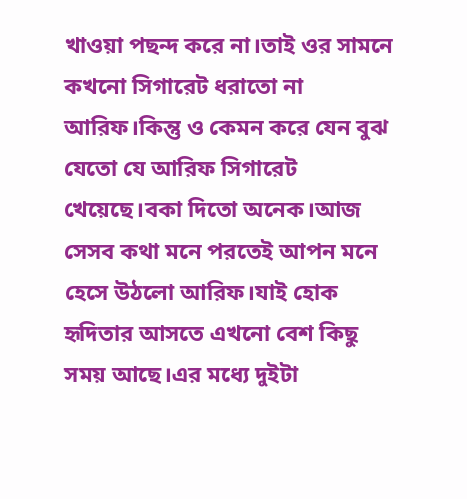খাওয়া পছন্দ করে না।তাই ওর সামনে কখনো সিগারেট ধরাতো না আরিফ।কিন্তু ও কেমন করে যেন বুঝ যেতো যে আরিফ সিগারেট খেয়েছে।বকা দিতো অনেক।আজ সেসব কথা মনে পরতেই আপন মনে হেসে উঠলো আরিফ।যাই হোক হৃদিতার আসতে এখনো বেশ কিছু সময় আছে।এর মধ্যে দুইটা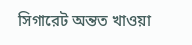সিগারেট অন্তত খাওয়া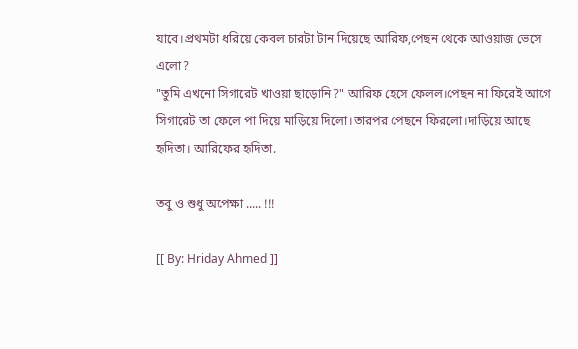যাবে।প্রথমটা ধরিয়ে কেবল চারটা টান দিয়েছে আরিফ,পেছন থেকে আওয়াজ ভেসে এলো?
"তুমি এখনো সিগারেট খাওয়া ছাড়োনি?" আরিফ হেসে ফেলল।পেছন না ফিরেই আগে সিগারেট তা ফেলে পা দিয়ে মাড়িয়ে দিলো।তারপর পেছনে ফিরলো।দাড়িয়ে আছে হৃদিতা। আরিফের হৃদিতা.

তবু ও শুধু অপেক্ষা ..... !!!

[[ By: Hriday Ahmed ]]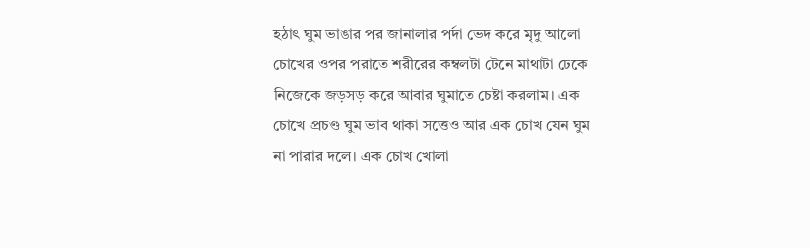হঠাৎ ঘুম ভাঙার পর জানালার পর্দা ভেদ করে মৃদু আলো চোখের ওপর পরাতে শরীরের কম্বলটা টেনে মাথাটা ঢেকে নিজেকে জড়সড় করে আবার ঘুমাতে চেষ্টা করলাম। এক চোখে প্রচণ্ড ঘুম ভাব থাকা সত্তেও আর এক চোখ যেন ঘুম না পারার দলে। এক চোখ খোলা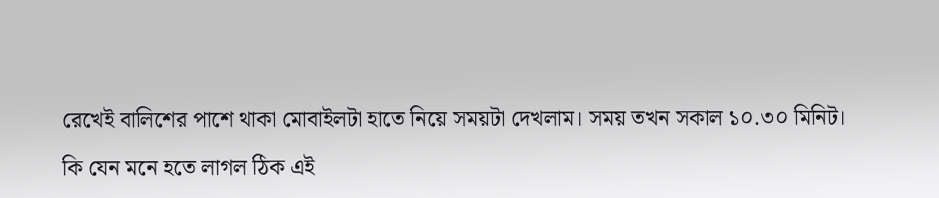রেখেই বালিশের পাশে থাকা মোবাইলটা হাতে নিয়ে সময়টা দেখলাম। সময় তখন সকাল ১০.৩০ মিনিট।

কি যেন মনে হতে লাগল ঠিক এই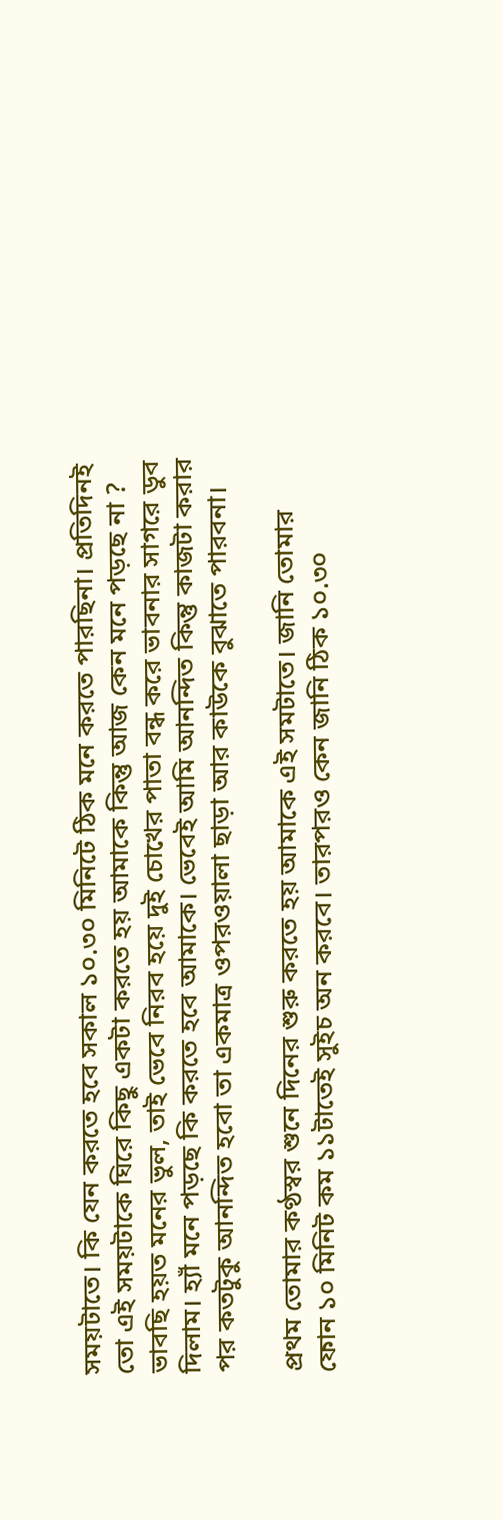সময়টাতে। কি যেন করতে হবে সকাল ১০.৩০ মিনিটে ঠিক মনে করতে পারছিনা। প্রতিদিনই তো এই সময়টাকে ঘিরে কিছু একটা করতে হয় আমাকে কিন্তু আজ কেন মনে পড়ছে না ? ভাবছি হয়ত মনের ভুল, তাই ভেবে নিরব হয়ে দুই চোখের পাতা বন্ধ করে ভাবনার সাগরে ডুব দিলাম। হ্যাঁ মনে পড়ছে কি করতে হবে আমাকে। ভেবেই আমি আনন্দিত কিন্তু কাজটা করার পর কতটুকু আনন্দিত হবো তা একমাত্র ওপরওয়ালা ছাড়া আর কাউকে বুঝাতে পারবনা।

প্রথম তোমার কণ্ঠস্বর শুনে দিনের শুরু করতে হয় আমাকে এই সমটাতে। জানি তোমার ফোন ১০ মিনিট কম ১১টাতেই সুইচ অন করবে। তারপরও কেন জানি ঠিক ১০.৩০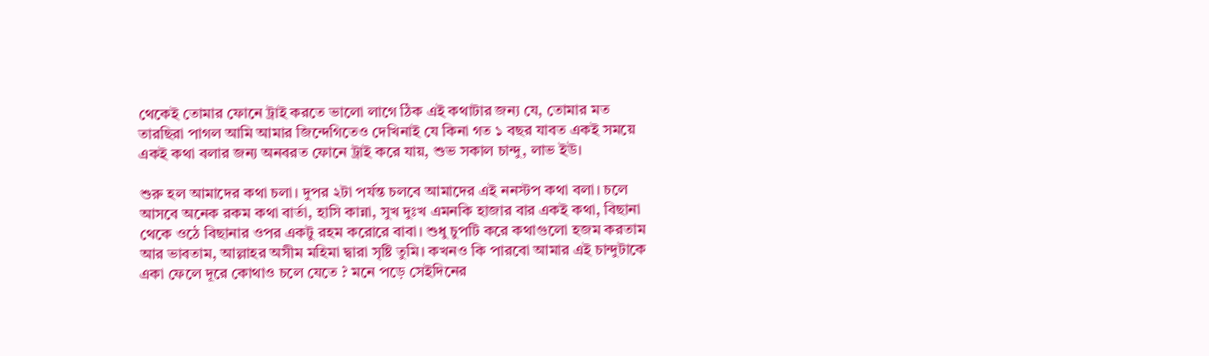থেকেই তোমার ফোনে ট্রাই করতে ভালো লাগে ঠিক এই কথাটার জন্য যে, তোমার মত তারছিরা পাগল আমি আমার জিন্দেগিতেও দেখিনাই যে কিনা গত ১ বছর যাবত একই সময়ে একই কথা বলার জন্য অনবরত ফোনে ট্রাই করে যায়, শুভ সকাল চান্দু, লাভ ইউ।

শুরু হল আমাদের কথা চলা। দুপর ২টা পর্যন্ত চলবে আমাদের এই ননস্টপ কথা বলা। চলে আসবে অনেক রকম কথা বার্তা, হাসি কান্না, সুখ দুঃখ এমনকি হাজার বার একই কথা, বিছানা থেকে ওঠে বিছানার ওপর একটু রহম করোরে বাবা। শুধু চুপটি করে কথাগুলো হজম করতাম আর ভাবতাম, আল্লাহর অসীম মহিমা দ্বারা সৃষ্টি তুমি। কখনও কি পারবো আমার এই চান্দুটাকে একা ফেলে দূরে কোথাও চলে যেতে ? মনে পড়ে সেইদিনের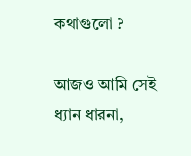কথাগুলো ?

আজও আমি সেই ধ্যান ধারনা,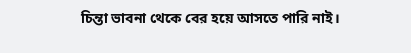চিন্তা ভাবনা থেকে বের হয়ে আসতে পারি নাই।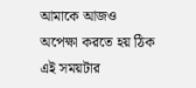আমাকে আজও অপেক্ষা করতে হয় ঠিক এই সময়টার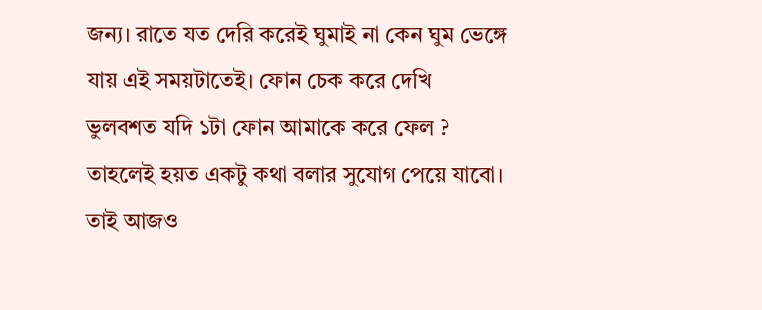জন্য। রাতে যত দেরি করেই ঘুমাই না কেন ঘুম ভেঙ্গে যায় এই সময়টাতেই। ফোন চেক করে দেখি ভুলবশত যদি ১টা ফোন আমাকে করে ফেল ? তাহলেই হয়ত একটু কথা বলার সুযোগ পেয়ে যাবো। তাই আজও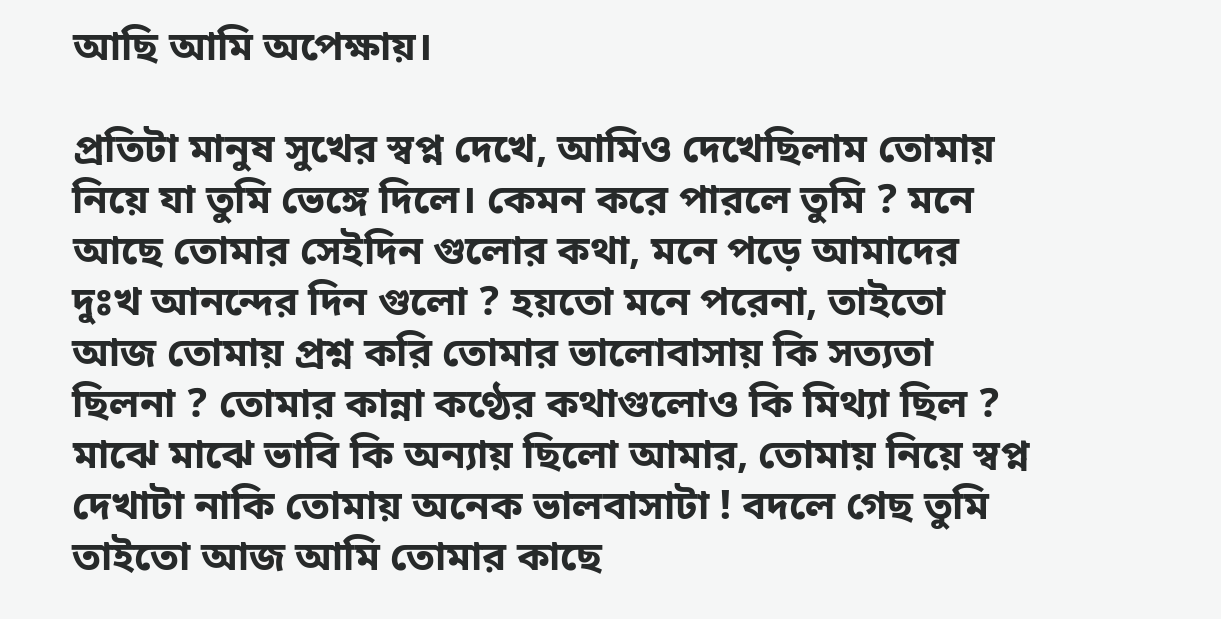আছি আমি অপেক্ষায়।

প্রতিটা মানুষ সুখের স্বপ্ন দেখে, আমিও দেখেছিলাম তোমায় নিয়ে যা তুমি ভেঙ্গে দিলে। কেমন করে পারলে তুমি ? মনে আছে তোমার সেইদিন গুলোর কথা, মনে পড়ে আমাদের দুঃখ আনন্দের দিন গুলো ? হয়তো মনে পরেনা, তাইতো আজ তোমায় প্রশ্ন করি তোমার ভালোবাসায় কি সত্যতা ছিলনা ? তোমার কান্না কণ্ঠের কথাগুলোও কি মিথ্যা ছিল ? মাঝে মাঝে ভাবি কি অন্যায় ছিলো আমার, তোমায় নিয়ে স্বপ্ন দেখাটা নাকি তোমায় অনেক ভালবাসাটা ! বদলে গেছ তুমি তাইতো আজ আমি তোমার কাছে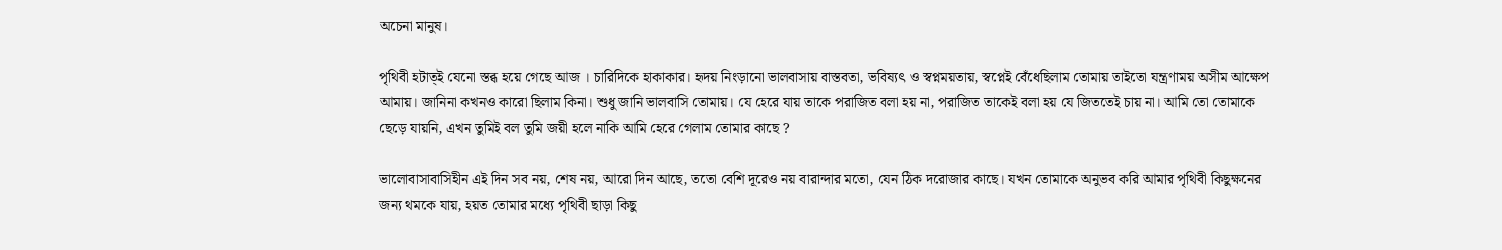অচেনা মানুষ।

পৃথিবী হটাত্ই যেনো স্তব্ধ হয়ে গেছে আজ । চারিদিকে হাকাকার। হৃদয় নিংড়ানো ভালবাসায় বাস্তবতা, ভবিষ্যৎ ও স্বপ্নময়তায়, স্বপ্নেই বেঁধেছিলাম তোমায় তাইতো যন্ত্রণাময় অসীম আক্ষেপ আমায়। জানিনা কখনও কারো ছিলাম কিনা। শুধু জানি ভালবাসি তোমায়। যে হেরে যায় তাকে পরাজিত বলা হয় না, পরাজিত তাকেই বলা হয় যে জিততেই চায় না। আমি তো তোমাকে ছেড়ে যায়নি, এখন তুমিই বল তুমি জয়ী হলে নাকি আমি হেরে গেলাম তোমার কাছে ?

ভালোবাসাবাসিহীন এই দিন সব নয়, শেষ নয়, আরো দিন আছে, ততো বেশি দূরেও নয় বারান্দার মতো, যেন ঠিক দরোজার কাছে। যখন তোমাকে অনুভব করি আমার পৃথিবী কিছুক্ষনের জন্য থমকে যায়, হয়ত তোমার মধ্যে পৃথিবী ছাড়া কিছু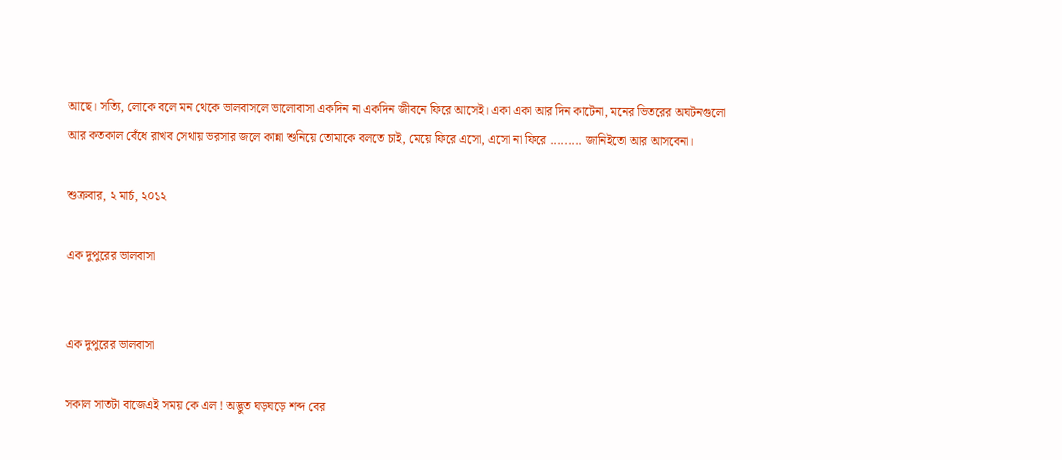আছে। সত্যি, লোকে বলে মন থেকে ভালবাসলে ভালোবাসা একদিন না একদিন জীবনে ফিরে আসেই। একা একা আর দিন কাটেনা, মনের ভিতরের অঘটনগুলো আর কতকাল বেঁধে রাখব সেথায় ভরসার জলে কান্না শুনিয়ে তোমাকে বলতে চাই, মেয়ে ফিরে এসো, এসো না ফিরে ......... জানিইতো আর আসবেনা।

শুক্রবার, ২ মার্চ, ২০১২

এক দুপুরের ভালবাসা


এক দুপুরের ভালবাসা

সকাল সাতটা বাজেএই সময় কে এল ! অদ্ভুত ঘড়ঘড়ে শব্দ বের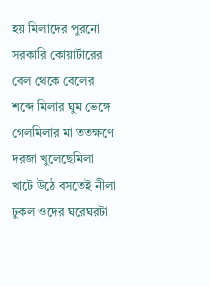হয় মিলাদের পুরনো সরকারি কোয়ার্টারের বেল থেকে বেলের শব্দে মিলার ঘুম ভেঙ্গে গেলমিলার মা ততক্ষণে দরজা খুলেছেমিলা খাটে উঠে বসতেই নীলা ঢুকল ওদের ঘরেঘরটা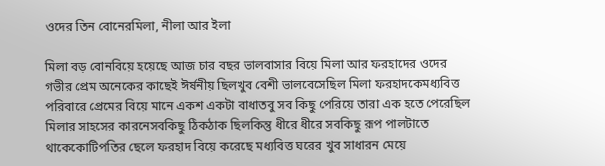ওদের তিন বোনেরমিলা, নীলা আর ইলা

মিলা বড় বোনবিয়ে হয়েছে আজ চার বছর ভালবাসার বিয়ে মিলা আর ফরহাদের ওদের গভীর প্রেম অনেকের কাছেই ঈর্ষনীয় ছিলখুব বেশী ভালবেসেছিল মিলা ফরহাদকেমধ্যবিত্ত পরিবারে প্রেমের বিয়ে মানে একশ একটা বাধাতবু সব কিছু পেরিয়ে তারা এক হতে পেরেছিল মিলার সাহসের কারনেসবকিছু ঠিকঠাক ছিলকিন্তু ধীরে ধীরে সবকিছু রূপ পালটাতে থাকেকোটিপতির ছেলে ফরহাদ বিয়ে করেছে মধ্যবিত্ত ঘরের খুব সাধারন মেয়ে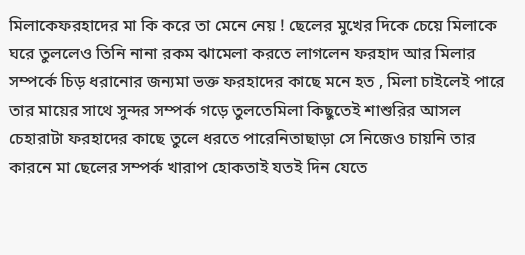মিলাকেফরহাদের মা কি করে তা মেনে নেয় ! ছেলের মুখের দিকে চেয়ে মিলাকে ঘরে তুললেও তিনি নানা রকম ঝামেলা করতে লাগলেন ফরহাদ আর মিলার সম্পর্কে চিড় ধরানোর জন্যমা ভক্ত ফরহাদের কাছে মনে হত , মিলা চাইলেই পারে তার মায়ের সাথে সুন্দর সম্পর্ক গড়ে তুলতেমিলা কিছুতেই শাশুরির আসল চেহারাটা ফরহাদের কাছে তুলে ধরতে পারেনিতাছাড়া সে নিজেও চায়নি তার কারনে মা ছেলের সম্পর্ক খারাপ হোকতাই যতই দিন যেতে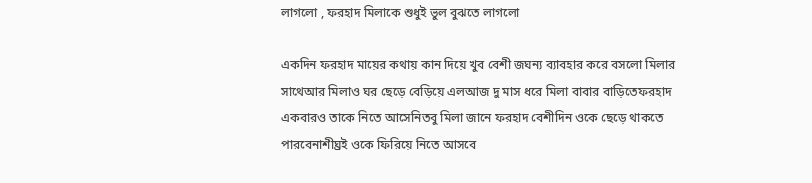লাগলো , ফরহাদ মিলাকে শুধুই ভুল বুঝতে লাগলো

একদিন ফরহাদ মায়ের কথায় কান দিয়ে খুব বেশী জঘন্য ব্যাবহার করে বসলো মিলার সাথেআর মিলাও ঘর ছেড়ে বেড়িয়ে এলআজ দু মাস ধরে মিলা বাবার বাড়িতেফরহাদ একবারও তাকে নিতে আসেনিতবু মিলা জানে ফরহাদ বেশীদিন ওকে ছেড়ে থাকতে পারবেনাশীঘ্রই ওকে ফিরিয়ে নিতে আসবে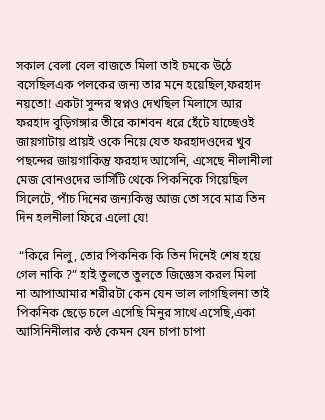সকাল বেলা বেল বাজতে মিলা তাই চমকে উঠে বসেছিলএক পলকের জন্য তার মনে হয়েছিল,ফরহাদ নয়তো! একটা সুন্দর স্বপ্নও দেখছিল মিলাসে আর ফরহাদ বুড়িগঙ্গার তীরে কাশবন ধরে হেঁটে যাচ্ছেওই জায়গাটায় প্রায়ই ওকে নিয়ে যেত ফরহাদওদের খুব পছন্দের জায়গাকিন্তু ফরহাদ আসেনি, এসেছে নীলানীলা মেজ বোনওদের ভার্সিটি থেকে পিকনিকে গিয়েছিল সিলেটে, পাঁচ দিনের জন্যকিন্তু আজ তো সবে মাত্র তিন দিন হলনীলা ফিরে এলো যে!

 “কিরে নিলু, তোর পিকনিক কি তিন দিনেই শেষ হয়ে গেল নাকি ?” হাই তুলতে তুলতে জিজ্ঞেস করল মিলা
না আপাআমার শরীরটা কেন যেন ভাল লাগছিলনা তাই পিকনিক ছেড়ে চলে এসেছি মিনুর সাথে এসেছি,একা আসিনিনীলার কণ্ঠ কেমন যেন চাপা চাপা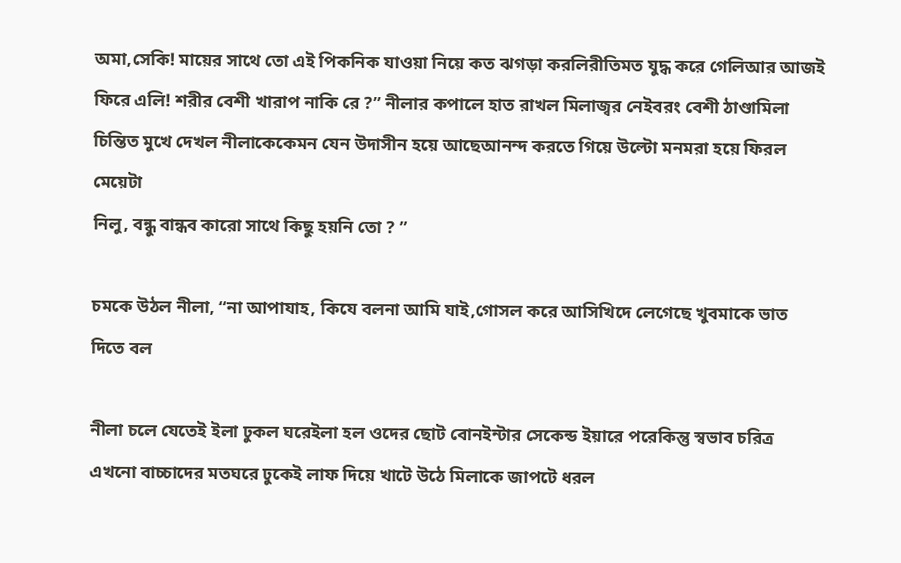অমা,সেকি! মায়ের সাথে তো এই পিকনিক যাওয়া নিয়ে কত ঝগড়া করলিরীতিমত যুদ্ধ করে গেলিআর আজই ফিরে এলি! শরীর বেশী খারাপ নাকি রে ?” নীলার কপালে হাত রাখল মিলাজ্বর নেইবরং বেশী ঠাণ্ডামিলা চিন্তিত মুখে দেখল নীলাকেকেমন যেন উদাসীন হয়ে আছেআনন্দ করতে গিয়ে উল্টো মনমরা হয়ে ফিরল মেয়েটা
নিলু, বন্ধু বান্ধব কারো সাথে কিছু হয়নি তো ? ”

চমকে উঠল নীলা, “না আপাযাহ, কিযে বলনা আমি যাই,গোসল করে আসিখিদে লেগেছে খুবমাকে ভাত দিতে বল

নীলা চলে যেতেই ইলা ঢুকল ঘরেইলা হল ওদের ছোট বোনইন্টার সেকেন্ড ইয়ারে পরেকিন্তু স্বভাব চরিত্র এখনো বাচ্চাদের মতঘরে ঢুকেই লাফ দিয়ে খাটে উঠে মিলাকে জাপটে ধরল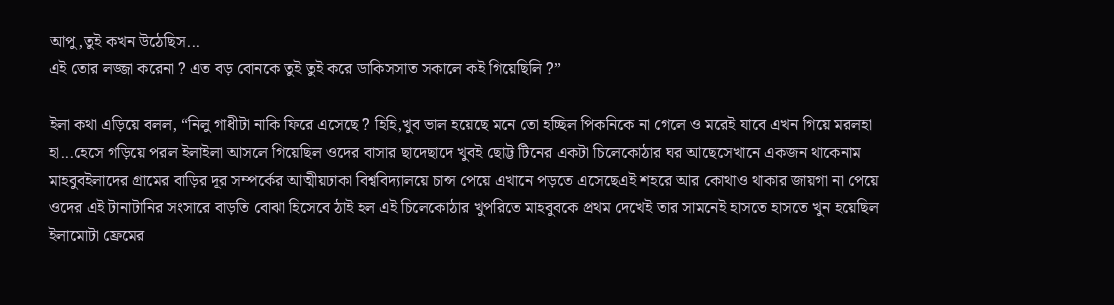আপু,তুই কখন উঠেছিস...
এই তোর লজ্জা করেনা ? এত বড় বোনকে তুই তুই করে ডাকিসসাত সকালে কই গিয়েছিলি ?”

ইলা কথা এড়িয়ে বলল, “নিলু গাধীটা নাকি ফিরে এসেছে ? হিহি,খুব ভাল হয়েছে মনে তো হচ্ছিল পিকনিকে না গেলে ও মরেই যাবে এখন গিয়ে মরলহা হা...হেসে গড়িয়ে পরল ইলাইলা আসলে গিয়েছিল ওদের বাসার ছাদেছাদে খুবই ছোট্ট টিনের একটা চিলেকোঠার ঘর আছেসেখানে একজন থাকেনাম মাহবুবইলাদের গ্রামের বাড়ির দূর সম্পর্কের আত্মীয়ঢাকা বিশ্ববিদ্যালয়ে চান্স পেয়ে এখানে পড়তে এসেছেএই শহরে আর কোথাও থাকার জায়গা না পেয়ে ওদের এই টানাটানির সংসারে বাড়তি বোঝা হিসেবে ঠাই হল এই চিলেকোঠার খুপরিতে মাহবুবকে প্রথম দেখেই তার সামনেই হাসতে হাসতে খুন হয়েছিল ইলামোটা ফ্রেমের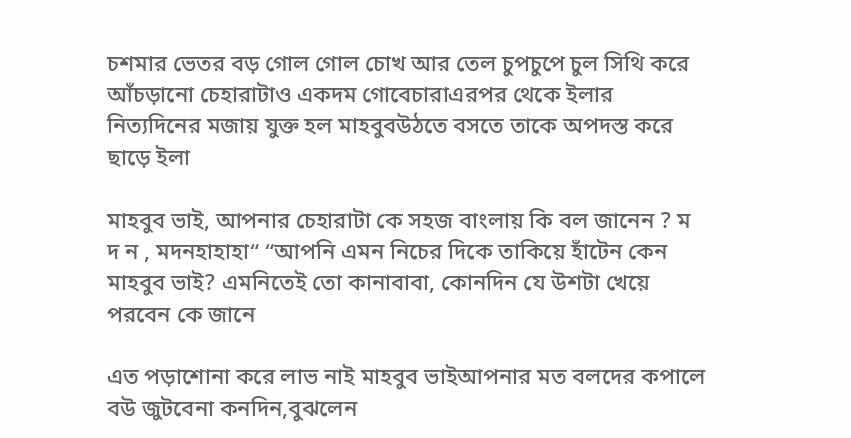চশমার ভেতর বড় গোল গোল চোখ আর তেল চুপচুপে চুল সিথি করে আঁচড়ানো চেহারাটাও একদম গোবেচারাএরপর থেকে ইলার নিত্যদিনের মজায় যুক্ত হল মাহবুবউঠতে বসতে তাকে অপদস্ত করে ছাড়ে ইলা

মাহবুব ভাই, আপনার চেহারাটা কে সহজ বাংলায় কি বল জানেন ? ম দ ন , মদনহাহাহা“ “আপনি এমন নিচের দিকে তাকিয়ে হাঁটেন কেন মাহবুব ভাই? এমনিতেই তো কানাবাবা, কোনদিন যে উশটা খেয়ে পরবেন কে জানে

এত পড়াশোনা করে লাভ নাই মাহবুব ভাইআপনার মত বলদের কপালে বউ জুটবেনা কনদিন,বুঝলেন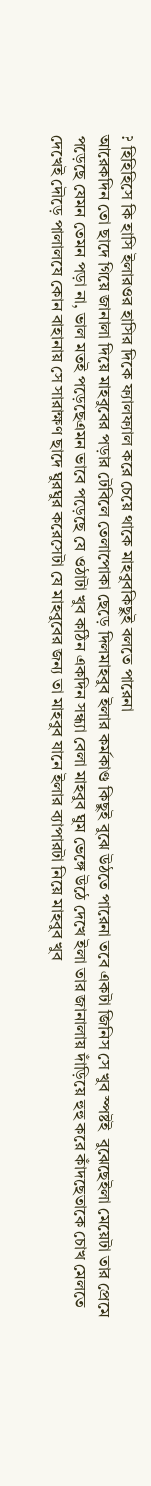? হিহিহিসে কি হাসি ইলারওর হাসির দিকে ফ্যালফ্যাল করে চেয়ে থাকে মাহবুবকিছুই বলতে পারেনা
আরেকদিন তো ছাদে গিয়ে জানালা দিয়ে মাহবুবের পড়ার টেবিলে তেলাপোকা ছেড়ে দিলমাহবুব ইলার কর্মকাণ্ড কিছুই বুঝে উঠতে পারেনা তবে একটা জিনিস সে খুব স্পষ্টই  বুঝেছেইলা মেয়েটা তার প্রেমে পড়েছে যেমন তেমন পড়া না, ভাল মতই পড়েছেএমন ভাবে পড়েছে যে ওঠাটা খুব কঠিন একদিন সন্ধ্যা বেলা মাহবুব ঘুম ভেঙ্গে উঠে দেখে ইলা তার জানালায় দাঁড়িয়ে হুহু করে কাঁদছেতাকে চোখ মেলতে দেখেই দৌড়ে পালালযে কোন বাহানায় সে সারাক্ষণ ছাদে ঘুরঘুর করেসেটা যে মাহবুবের জন্য তা মাহবুব যানে ইলার ব্যাপারটা নিয়ে মাহবুব খুব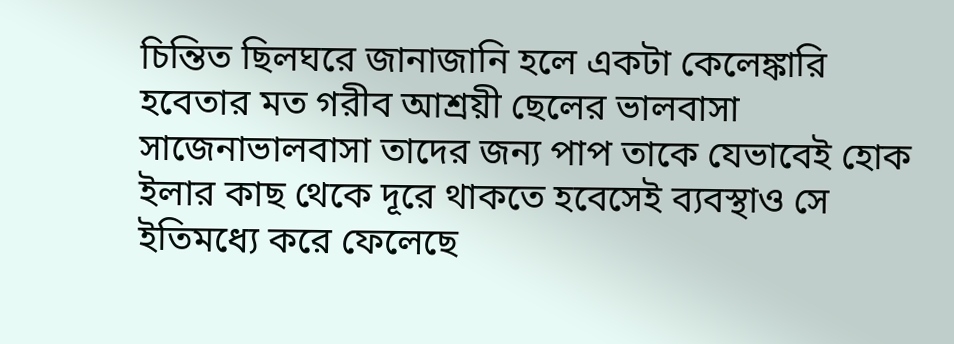চিন্তিত ছিলঘরে জানাজানি হলে একটা কেলেঙ্কারি হবেতার মত গরীব আশ্রয়ী ছেলের ভালবাসা সাজেনাভালবাসা তাদের জন্য পাপ তাকে যেভাবেই হোক ইলার কাছ থেকে দূরে থাকতে হবেসেই ব্যবস্থাও সে ইতিমধ্যে করে ফেলেছে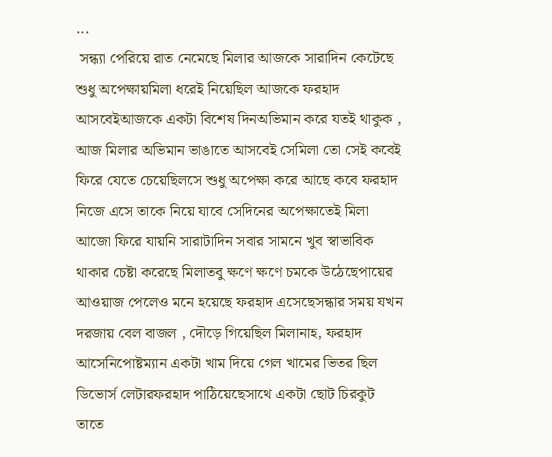...
 সন্ধ্যা পেরিয়ে রাত নেমেছে মিলার আজকে সারাদিন কেটেছে শুধু অপেক্ষায়মিলা ধরেই নিয়েছিল আজকে ফরহাদ আসবেইআজকে একটা বিশেষ দিনঅভিমান করে যতই থাকুক , আজ মিলার অভিমান ভাঙাতে আসবেই সেমিলা তো সেই কবেই ফিরে যেতে চেয়েছিলসে শুধু অপেক্ষা করে আছে কবে ফরহাদ নিজে এসে তাকে নিয়ে যাবে সেদিনের অপেক্ষাতেই মিলা আজো ফিরে যায়নি সারাটাদিন সবার সামনে খুব স্বাভাবিক থাকার চেষ্টা করেছে মিলাতবু ক্ষণে ক্ষণে চমকে উঠেছেপায়ের আওয়াজ পেলেও মনে হয়েছে ফরহাদ এসেছেসন্ধার সময় যখন দরজায় বেল বাজল , দৌড়ে গিয়েছিল মিলানাহ, ফরহাদ আসেনিপোষ্টম্যান একটা খাম দিয়ে গেল খামের ভিতর ছিল ডিভোর্স লেটারফরহাদ পাঠিয়েছেসাথে একটা ছোট চিরকুট তাতে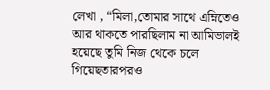লেখা , “মিলা,তোমার সাথে এম্নিতেও আর থাকতে পারছিলাম না আমিভালই হয়েছে তুমি নিজ থেকে চলে গিয়েছতারপরও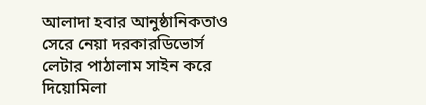আলাদা হবার আনুষ্ঠানিকতাও সেরে নেয়া দরকারডিভোর্স লেটার পাঠালাম সাইন করে দিয়োমিলা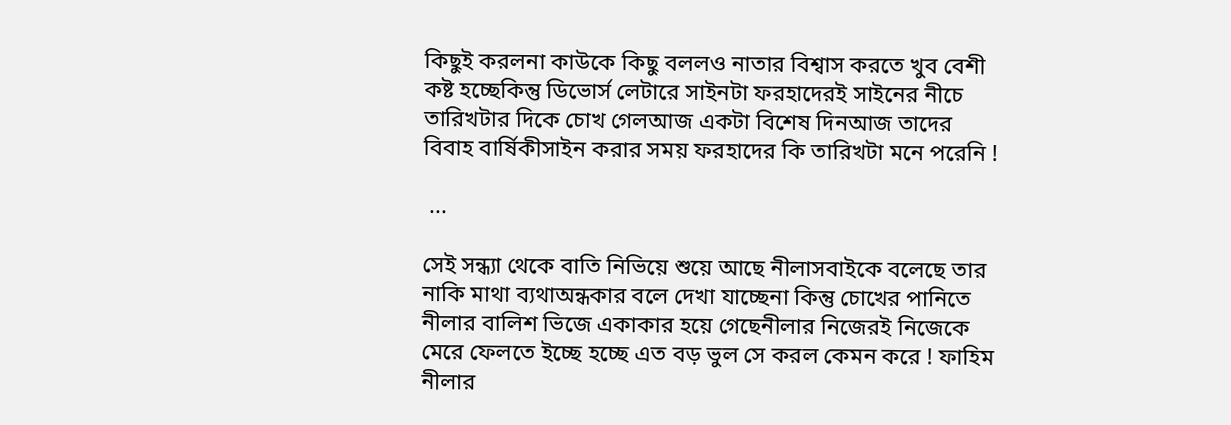কিছুই করলনা কাউকে কিছু বললও নাতার বিশ্বাস করতে খুব বেশী কষ্ট হচ্ছেকিন্তু ডিভোর্স লেটারে সাইনটা ফরহাদেরই সাইনের নীচে তারিখটার দিকে চোখ গেলআজ একটা বিশেষ দিনআজ তাদের বিবাহ বার্ষিকীসাইন করার সময় ফরহাদের কি তারিখটা মনে পরেনি !

 ...

সেই সন্ধ্যা থেকে বাতি নিভিয়ে শুয়ে আছে নীলাসবাইকে বলেছে তার নাকি মাথা ব্যথাঅন্ধকার বলে দেখা যাচ্ছেনা কিন্তু চোখের পানিতে নীলার বালিশ ভিজে একাকার হয়ে গেছেনীলার নিজেরই নিজেকে মেরে ফেলতে ইচ্ছে হচ্ছে এত বড় ভুল সে করল কেমন করে ! ফাহিম নীলার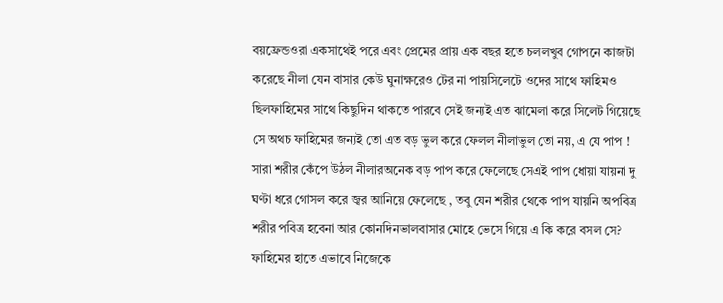বয়ফ্রেন্ডওরা একসাথেই পরে এবং প্রেমের প্রায় এক বছর হতে চললখুব গোপনে কাজটা করেছে নীলা যেন বাসার কেউ ঘুনাক্ষরেও টের না পায়সিলেটে ওদের সাথে ফাহিমও ছিলফাহিমের সাথে কিছুদিন থাকতে পারবে সেই জন্যই এত ঝামেলা করে সিলেট গিয়েছে সে অথচ ফাহিমের জন্যই তো এত বড় ভুল করে ফেলল নীলাভুল তো নয়, এ যে পাপ ! সারা শরীর কেঁপে উঠল নীলারঅনেক বড় পাপ করে ফেলেছে সেএই পাপ ধোয়া যায়না দু ঘণ্টা ধরে গোসল করে জ্বর আনিয়ে ফেলেছে , তবু যেন শরীর থেকে পাপ যায়নি অপবিত্র শরীর পবিত্র হবেনা আর কোনদিনভালবাসার মোহে ভেসে গিয়ে এ কি করে বসল সে? ফাহিমের হাতে এভাবে নিজেকে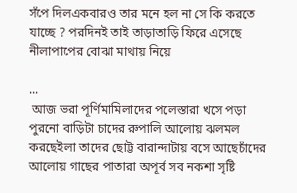সঁপে দিলএকবারও তার মনে হল না সে কি করতে যাচ্ছে ? পরদিনই তাই তাড়াতাড়ি ফিরে এসেছে নীলাপাপের বোঝা মাথায় নিয়ে

...
 আজ ভরা পূর্ণিমামিলাদের পলেস্তারা খসে পড়া পুরনো বাড়িটা চাদের রুপালি আলোয় ঝলমল করছেইলা তাদের ছোট্ট বারান্দাটায় বসে আছেচাঁদের আলোয় গাছের পাতারা অপূর্ব সব নকশা সৃষ্টি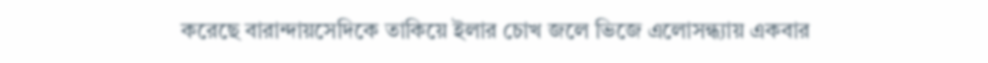করেছে বারান্দায়সেদিকে তাকিয়ে ইলার চোখ জলে ভিজে এলোসন্ধ্যায় একবার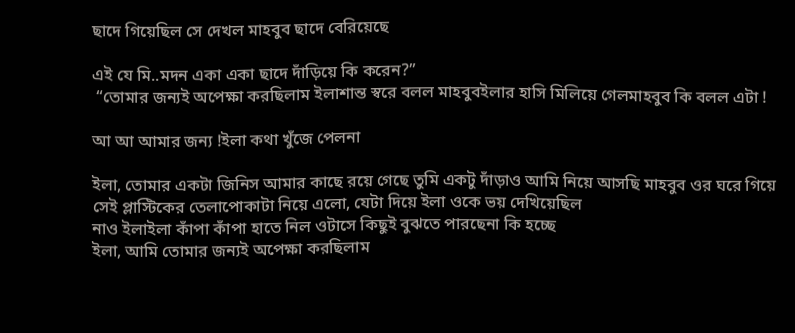ছাদে গিয়েছিল সে দেখল মাহবুব ছাদে বেরিয়েছে

এই যে মি..মদন একা একা ছাদে দাঁড়িয়ে কি করেন?”
 “তোমার জন্যই অপেক্ষা করছিলাম ইলাশান্ত স্বরে বলল মাহবুবইলার হাসি মিলিয়ে গেলমাহবুব কি বলল এটা !

আ আ আমার জন্য !ইলা কথা খুঁজে পেলনা

ইলা, তোমার একটা জিনিস আমার কাছে রয়ে গেছে তুমি একটু দাঁড়াও আমি নিয়ে আসছি মাহবুব ওর ঘরে গিয়ে সেই প্লাস্টিকের তেলাপোকাটা নিয়ে এলো, যেটা দিয়ে ইলা ওকে ভয় দেখিয়েছিল
নাও ইলাইলা কাঁপা কাঁপা হাতে নিল ওটাসে কিছুই বুঝতে পারছেনা কি হচ্ছে
ইলা, আমি তোমার জন্যই অপেক্ষা করছিলাম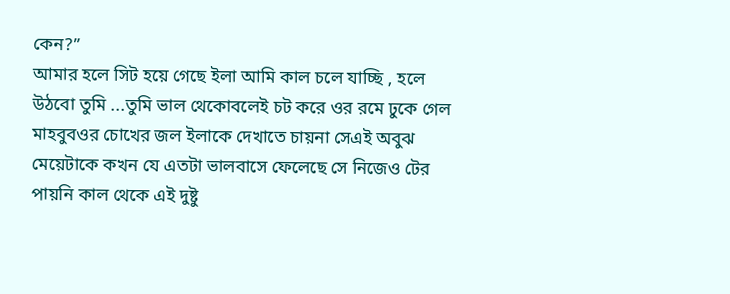কেন?”
আমার হলে সিট হয়ে গেছে ইলা আমি কাল চলে যাচ্ছি , হলে উঠবো তুমি ...তুমি ভাল থেকোবলেই চট করে ওর রমে ঢুকে গেল মাহবুবওর চোখের জল ইলাকে দেখাতে চায়না সেএই অবুঝ মেয়েটাকে কখন যে এতটা ভালবাসে ফেলেছে সে নিজেও টের পায়নি কাল থেকে এই দুষ্টু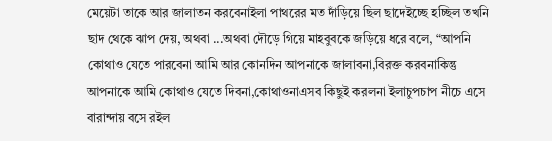মেয়েটা তাকে আর জালাতন করবেনাইলা পাথরের মত দাঁড়িয়ে ছিল ছাদেইচ্ছে হচ্ছিল তখনি ছাদ থেকে ঝাপ দেয়, অথবা ...অথবা দৌড়ে গিয়ে মাহবুবকে জড়িয়ে ধরে বলে, “আপনি কোথাও যেতে পারবেনা আমি আর কোনদিন আপনাকে জালাবনা,বিরক্ত করবনাকিন্তু আপনাকে আমি কোথাও যেতে দিবনা,কোথাওনাএসব কিছুই করলনা ইলাচুপচাপ নীচে এসে বারান্দায় বসে রইল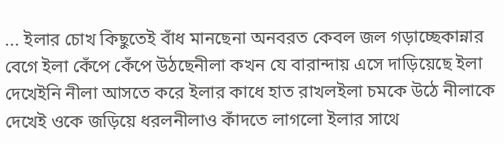... ইলার চোখ কিছুতেই বাঁধ মানছেনা অনবরত কেবল জল গড়াচ্ছেকান্নার বেগে ইলা কেঁপে কেঁপে উঠছেনীলা কখন যে বারান্দায় এসে দাড়িয়েছে ইলা দেখেইনি নীলা আসতে করে ইলার কাধে হাত রাখলইলা চমকে উঠে নীলাকে দেখেই ওকে জড়িয়ে ধরলনীলাও কাঁদতে লাগলো ইলার সাথে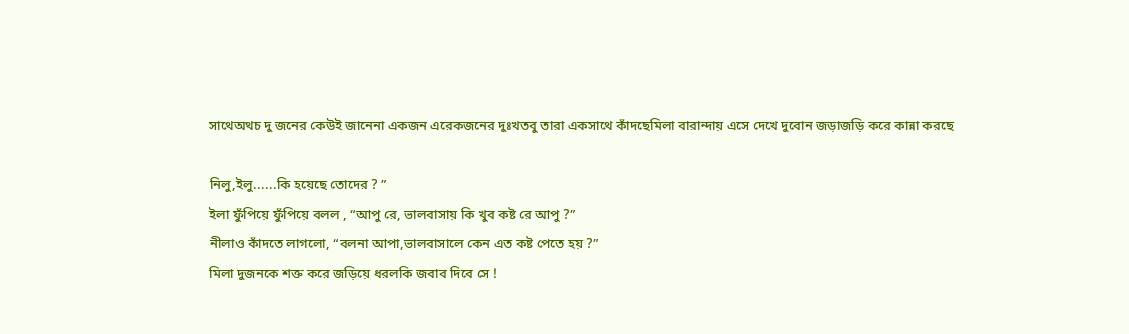সাথেঅথচ দু জনের কেউই জানেনা একজন এরেকজনের দুঃখতবু তারা একসাথে কাঁদছেমিলা বারান্দায় এসে দেখে দুবোন জড়াজড়ি করে কান্না করছে

নিলু,ইলু......কি হয়েছে তোদের ? ”
ইলা ফুঁপিয়ে ফুঁপিয়ে বলল , “আপু রে, ভালবাসায় কি খুব কষ্ট রে আপু ?”
নীলাও কাঁদতে লাগলো, “বলনা আপা,ভালবাসালে কেন এত কষ্ট পেতে হয় ?”
মিলা দুজনকে শক্ত করে জড়িয়ে ধরলকি জবাব দিবে সে !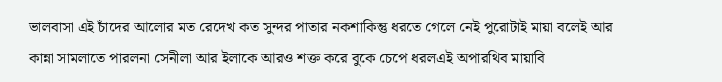ভালবাসা এই চাঁদের আলোর মত রেদেখ কত সুন্দর পাতার নকশাকিন্তু ধরতে গেলে নেই পুরোটাই মায়া বলেই আর কান্না সামলাতে পারলনা সেনীলা আর ইলাকে আরও শক্ত করে বুকে চেপে ধরলএই অপারথিব মায়াবি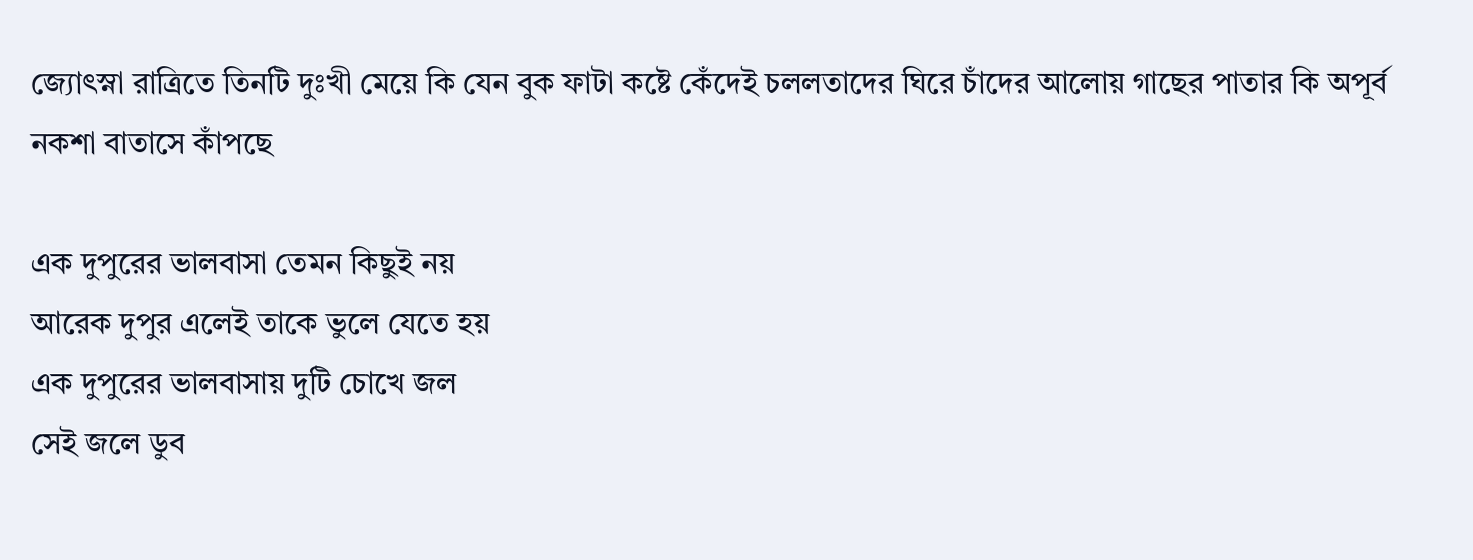জ্যোৎস্না রাত্রিতে তিনটি দুঃখী মেয়ে কি যেন বুক ফাটা কষ্টে কেঁদেই চললতাদের ঘিরে চাঁদের আলোয় গাছের পাতার কি অপূর্ব নকশা বাতাসে কাঁপছে

এক দুপুরের ভালবাসা তেমন কিছুই নয়
আরেক দুপুর এলেই তাকে ভুলে যেতে হয়
এক দুপুরের ভালবাসায় দুটি চোখে জল
সেই জলে ডুব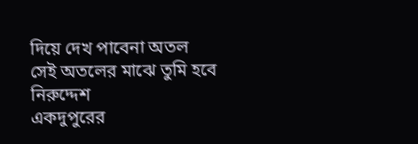দিয়ে দেখ পাবেনা অতল
সেই অতলের মাঝে তুমি হবে নিরুদ্দেশ
একদুপুরের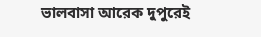ভালবাসা আরেক দুপুরেই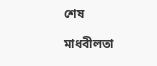শেষ

মাধবীলতা